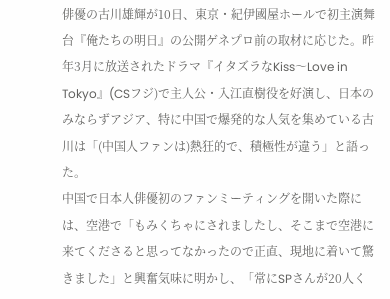俳優の古川雄輝が10日、東京・紀伊國屋ホールで初主演舞台『俺たちの明日』の公開ゲネプロ前の取材に応じた。昨年3月に放送されたドラマ『イタズラなKiss〜Love in Tokyo』(CSフジ)で主人公・入江直樹役を好演し、日本のみならずアジア、特に中国で爆発的な人気を集めている古川は「(中国人ファンは)熱狂的で、積極性が違う」と語った。
中国で日本人俳優初のファンミーティングを開いた際には、空港で「もみくちゃにされましたし、そこまで空港に来てくださると思ってなかったので正直、現地に着いて驚きました」と興奮気味に明かし、「常にSPさんが20人く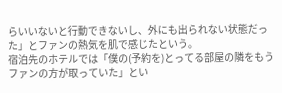らいいないと行動できないし、外にも出られない状態だった」とファンの熱気を肌で感じたという。
宿泊先のホテルでは「僕の(予約を)とってる部屋の隣をもうファンの方が取っていた」とい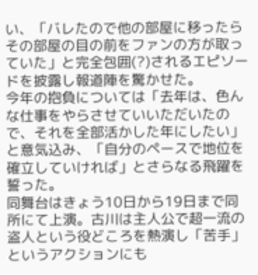い、「バレたので他の部屋に移ったらその部屋の目の前をファンの方が取っていた」と完全包囲(?)されるエピソードを披露し報道陣を驚かせた。
今年の抱負については「去年は、色んな仕事をやらさせていいただいたので、それを全部活かした年にしたい」と意気込み、「自分のペースで地位を確立していければ」とさらなる飛躍を誓った。
同舞台はきょう10日から19日まで同所にて上演。古川は主人公で超一流の盗人という役どころを熱演し「苦手」というアクションにも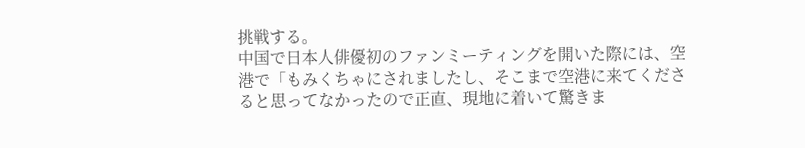挑戦する。
中国で日本人俳優初のファンミーティングを開いた際には、空港で「もみくちゃにされましたし、そこまで空港に来てくださると思ってなかったので正直、現地に着いて驚きま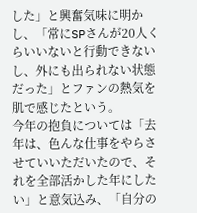した」と興奮気味に明かし、「常にSPさんが20人くらいいないと行動できないし、外にも出られない状態だった」とファンの熱気を肌で感じたという。
今年の抱負については「去年は、色んな仕事をやらさせていいただいたので、それを全部活かした年にしたい」と意気込み、「自分の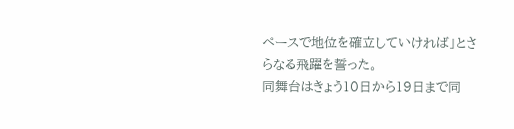ペースで地位を確立していければ」とさらなる飛躍を誓った。
同舞台はきょう10日から19日まで同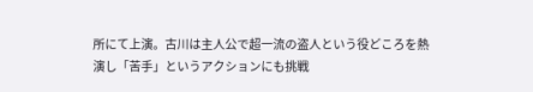所にて上演。古川は主人公で超一流の盗人という役どころを熱演し「苦手」というアクションにも挑戦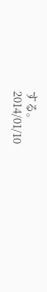する。
2014/01/10